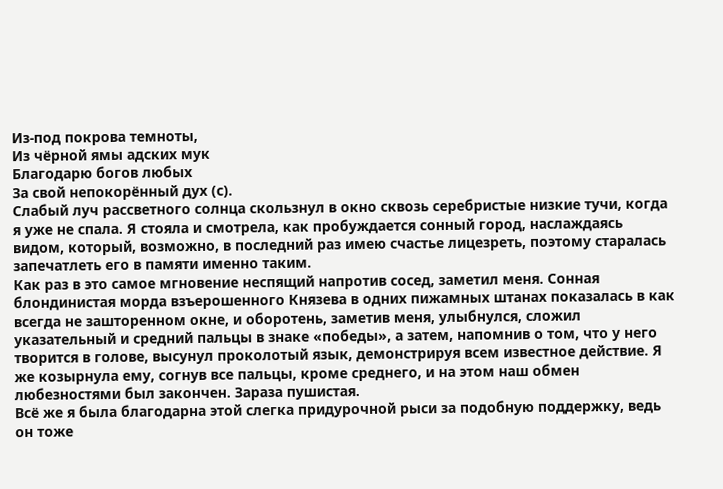Из-под покрова темноты,
Из чёрной ямы адских мук
Благодарю богов любых
За свой непокорённый дух (с).
Слабый луч рассветного солнца скользнул в окно сквозь серебристые низкие тучи, когда я уже не спала. Я стояла и смотрела, как пробуждается сонный город, наслаждаясь видом, который, возможно, в последний раз имею счастье лицезреть, поэтому старалась запечатлеть его в памяти именно таким.
Как раз в это самое мгновение неспящий напротив сосед, заметил меня. Сонная блондинистая морда взъерошенного Князева в одних пижамных штанах показалась в как всегда не зашторенном окне, и оборотень, заметив меня, улыбнулся, сложил указательный и средний пальцы в знаке «победы», а затем, напомнив о том, что у него творится в голове, высунул проколотый язык, демонстрируя всем известное действие. Я же козырнула ему, согнув все пальцы, кроме среднего, и на этом наш обмен любезностями был закончен. Зараза пушистая.
Всё же я была благодарна этой слегка придурочной рыси за подобную поддержку, ведь он тоже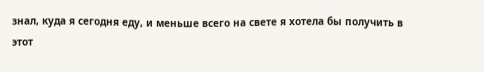знал, куда я сегодня еду, и меньше всего на свете я хотела бы получить в этот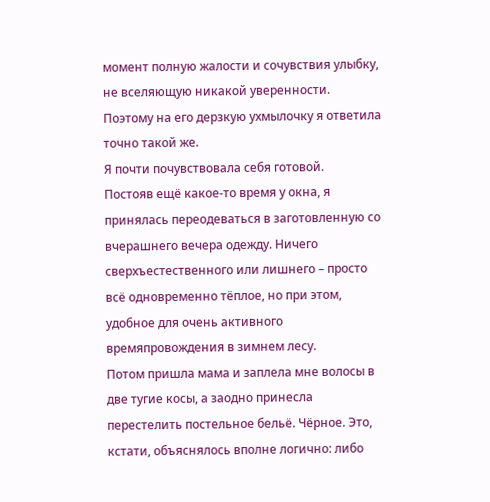момент полную жалости и сочувствия улыбку, не вселяющую никакой уверенности. Поэтому на его дерзкую ухмылочку я ответила точно такой же.
Я почти почувствовала себя готовой.
Постояв ещё какое-то время у окна, я принялась переодеваться в заготовленную со вчерашнего вечера одежду. Ничего сверхъестественного или лишнего – просто всё одновременно тёплое, но при этом, удобное для очень активного времяпровождения в зимнем лесу.
Потом пришла мама и заплела мне волосы в две тугие косы, а заодно принесла перестелить постельное бельё. Чёрное. Это, кстати, объяснялось вполне логично: либо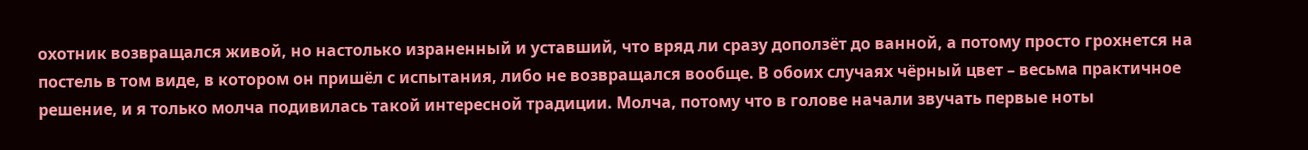охотник возвращался живой, но настолько израненный и уставший, что вряд ли сразу доползёт до ванной, а потому просто грохнется на постель в том виде, в котором он пришёл с испытания, либо не возвращался вообще. В обоих случаях чёрный цвет – весьма практичное решение, и я только молча подивилась такой интересной традиции. Молча, потому что в голове начали звучать первые ноты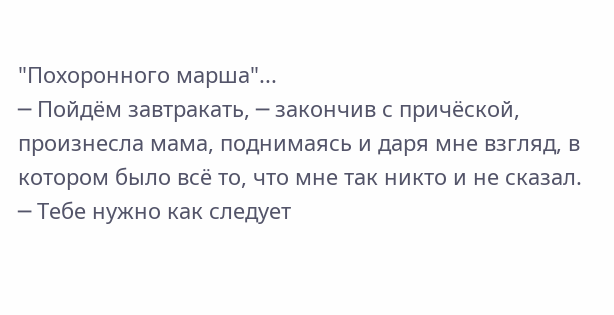"Похоронного марша"...
─ Пойдём завтракать, ─ закончив с причёской, произнесла мама, поднимаясь и даря мне взгляд, в котором было всё то, что мне так никто и не сказал. ─ Тебе нужно как следует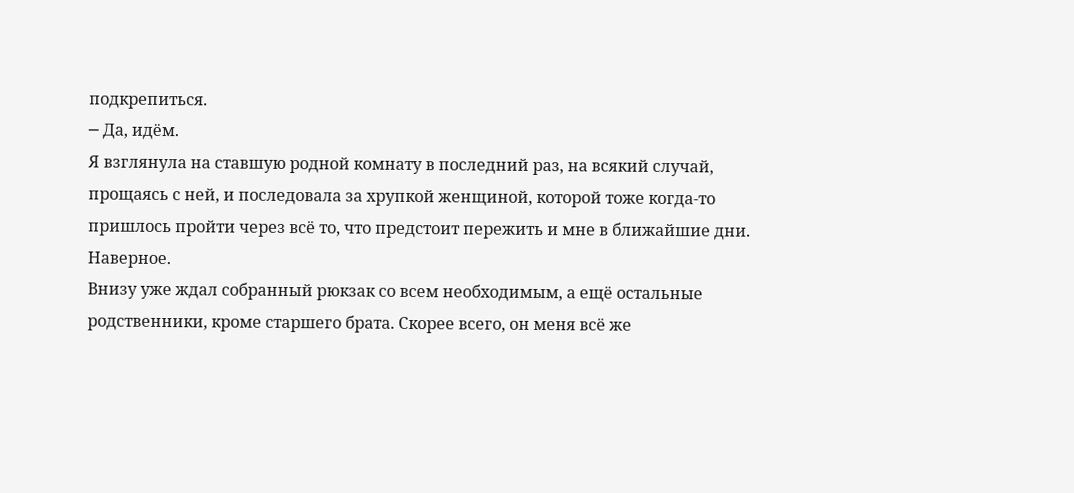подкрепиться.
─ Да, идём.
Я взглянула на ставшую родной комнату в последний раз, на всякий случай, прощаясь с ней, и последовала за хрупкой женщиной, которой тоже когда-то пришлось пройти через всё то, что предстоит пережить и мне в ближайшие дни. Наверное.
Внизу уже ждал собранный рюкзак со всем необходимым, а ещё остальные родственники, кроме старшего брата. Скорее всего, он меня всё же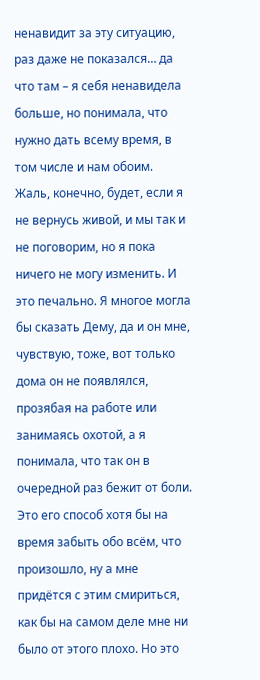ненавидит за эту ситуацию, раз даже не показался… да что там – я себя ненавидела больше, но понимала, что нужно дать всему время, в том числе и нам обоим. Жаль, конечно, будет, если я не вернусь живой, и мы так и не поговорим, но я пока ничего не могу изменить. И это печально. Я многое могла бы сказать Дему, да и он мне, чувствую, тоже, вот только дома он не появлялся, прозябая на работе или занимаясь охотой, а я понимала, что так он в очередной раз бежит от боли. Это его способ хотя бы на время забыть обо всём, что произошло, ну а мне придётся с этим смириться, как бы на самом деле мне ни было от этого плохо. Но это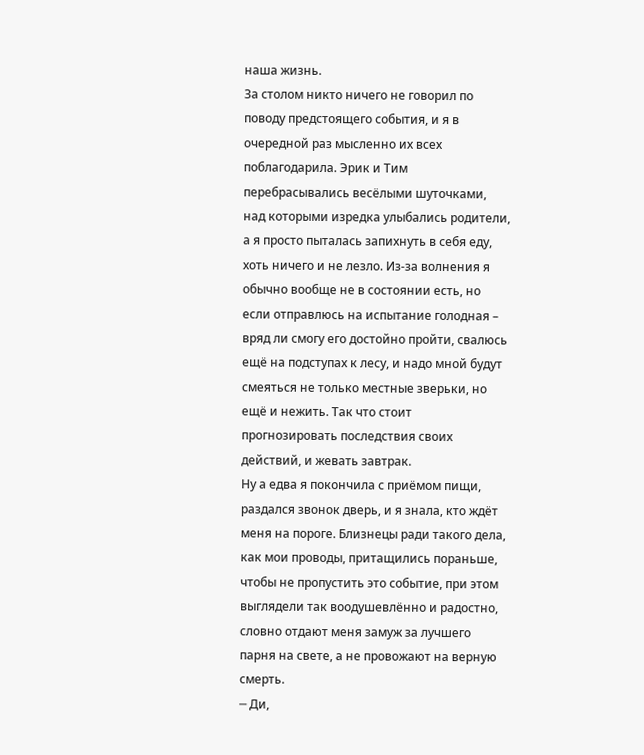наша жизнь.
За столом никто ничего не говорил по поводу предстоящего события, и я в очередной раз мысленно их всех поблагодарила. Эрик и Тим перебрасывались весёлыми шуточками, над которыми изредка улыбались родители, а я просто пыталась запихнуть в себя еду, хоть ничего и не лезло. Из-за волнения я обычно вообще не в состоянии есть, но если отправлюсь на испытание голодная – вряд ли смогу его достойно пройти, свалюсь ещё на подступах к лесу, и надо мной будут смеяться не только местные зверьки, но ещё и нежить. Так что стоит прогнозировать последствия своих действий, и жевать завтрак.
Ну а едва я покончила с приёмом пищи, раздался звонок дверь, и я знала, кто ждёт меня на пороге. Близнецы ради такого дела, как мои проводы, притащились пораньше, чтобы не пропустить это событие, при этом выглядели так воодушевлённо и радостно, словно отдают меня замуж за лучшего парня на свете, а не провожают на верную смерть.
─ Ди,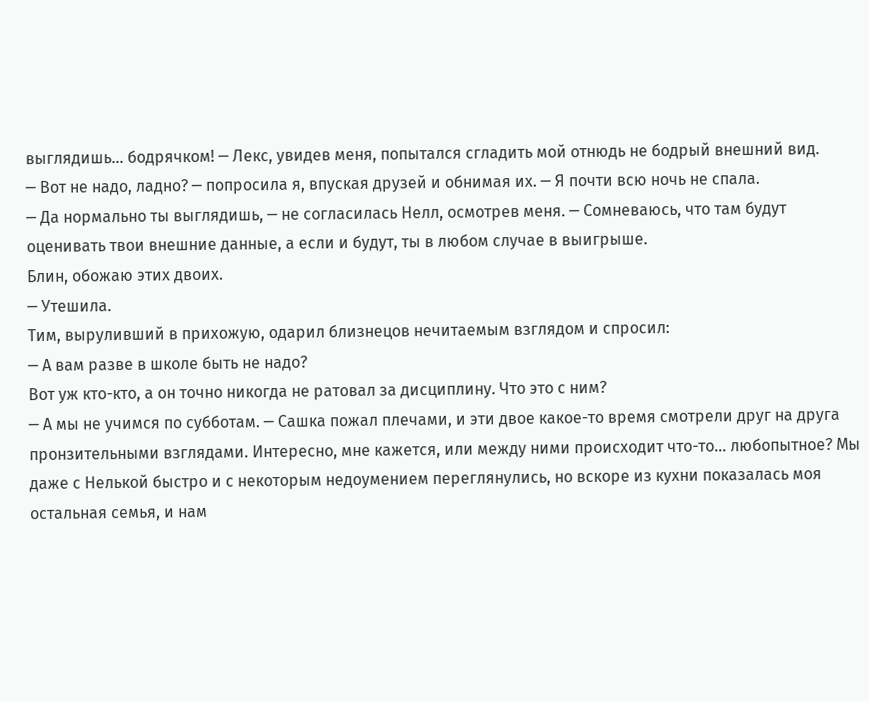выглядишь… бодрячком! ─ Лекс, увидев меня, попытался сгладить мой отнюдь не бодрый внешний вид.
─ Вот не надо, ладно? ─ попросила я, впуская друзей и обнимая их. ─ Я почти всю ночь не спала.
─ Да нормально ты выглядишь, ─ не согласилась Нелл, осмотрев меня. ─ Сомневаюсь, что там будут оценивать твои внешние данные, а если и будут, ты в любом случае в выигрыше.
Блин, обожаю этих двоих.
─ Утешила.
Тим, выруливший в прихожую, одарил близнецов нечитаемым взглядом и спросил:
─ А вам разве в школе быть не надо?
Вот уж кто-кто, а он точно никогда не ратовал за дисциплину. Что это с ним?
─ А мы не учимся по субботам. ─ Сашка пожал плечами, и эти двое какое-то время смотрели друг на друга пронзительными взглядами. Интересно, мне кажется, или между ними происходит что-то… любопытное? Мы даже с Нелькой быстро и с некоторым недоумением переглянулись, но вскоре из кухни показалась моя остальная семья, и нам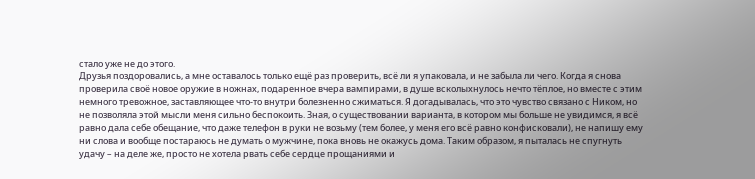стало уже не до этого.
Друзья поздоровались, а мне оставалось только ещё раз проверить, всё ли я упаковала, и не забыла ли чего. Когда я снова проверила своё новое оружие в ножнах, подаренное вчера вампирами, в душе всколыхнулось нечто тёплое, но вместе с этим немного тревожное, заставляющее что-то внутри болезненно сжиматься. Я догадывалась, что это чувство связано с Ником, но не позволяла этой мысли меня сильно беспокоить. Зная, о существовании варианта, в котором мы больше не увидимся, я всё равно дала себе обещание, что даже телефон в руки не возьму (тем более, у меня его всё равно конфисковали), не напишу ему ни слова и вообще постараюсь не думать о мужчине, пока вновь не окажусь дома. Таким образом, я пыталась не спугнуть удачу – на деле же, просто не хотела рвать себе сердце прощаниями и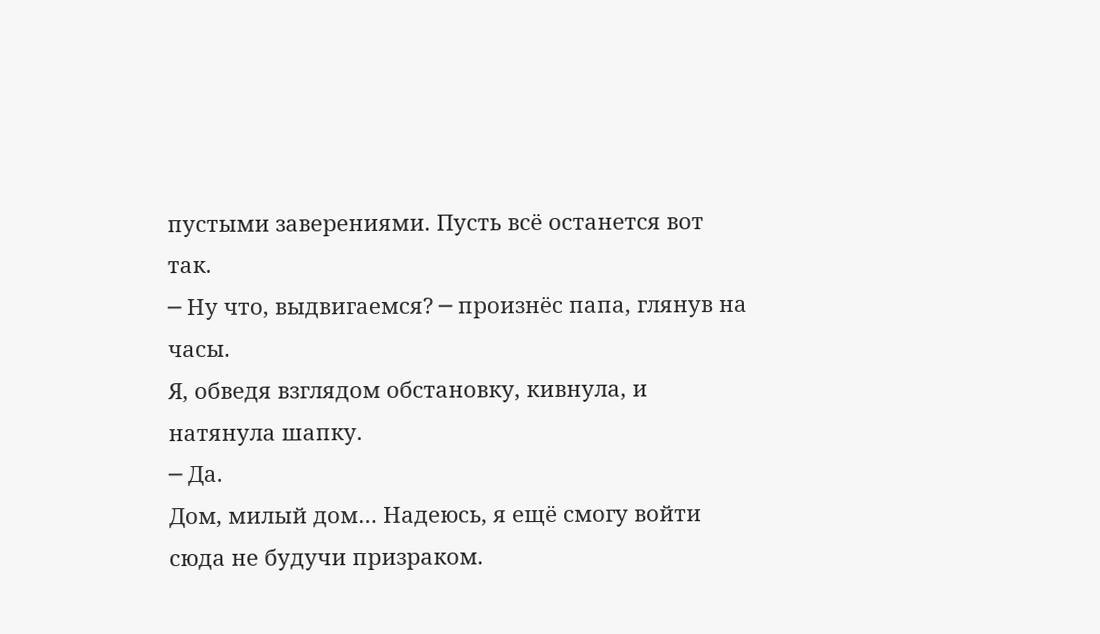пустыми заверениями. Пусть всё останется вот так.
─ Ну что, выдвигаемся? ─ произнёс папа, глянув на часы.
Я, обведя взглядом обстановку, кивнула, и натянула шапку.
─ Да.
Дом, милый дом… Надеюсь, я ещё смогу войти сюда не будучи призраком.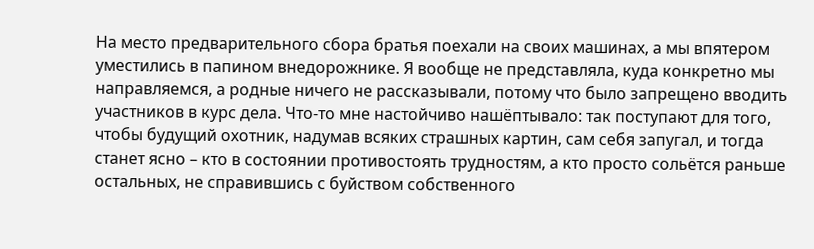На место предварительного сбора братья поехали на своих машинах, а мы впятером уместились в папином внедорожнике. Я вообще не представляла, куда конкретно мы направляемся, а родные ничего не рассказывали, потому что было запрещено вводить участников в курс дела. Что-то мне настойчиво нашёптывало: так поступают для того, чтобы будущий охотник, надумав всяких страшных картин, сам себя запугал, и тогда станет ясно – кто в состоянии противостоять трудностям, а кто просто сольётся раньше остальных, не справившись с буйством собственного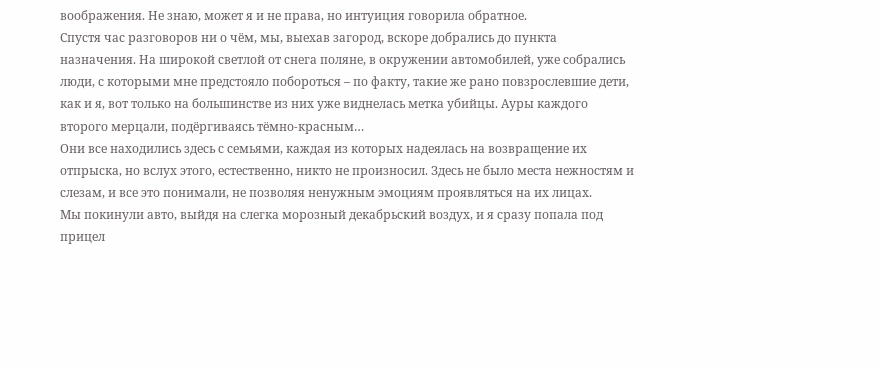воображения. Не знаю, может я и не права, но интуиция говорила обратное.
Спустя час разговоров ни о чём, мы, выехав загород, вскоре добрались до пункта назначения. На широкой светлой от снега поляне, в окружении автомобилей, уже собрались люди, с которыми мне предстояло побороться – по факту, такие же рано повзрослевшие дети, как и я, вот только на большинстве из них уже виднелась метка убийцы. Ауры каждого второго мерцали, подёргиваясь тёмно-красным…
Они все находились здесь с семьями, каждая из которых надеялась на возвращение их отпрыска, но вслух этого, естественно, никто не произносил. Здесь не было места нежностям и слезам, и все это понимали, не позволяя ненужным эмоциям проявляться на их лицах.
Мы покинули авто, выйдя на слегка морозный декабрьский воздух, и я сразу попала под прицел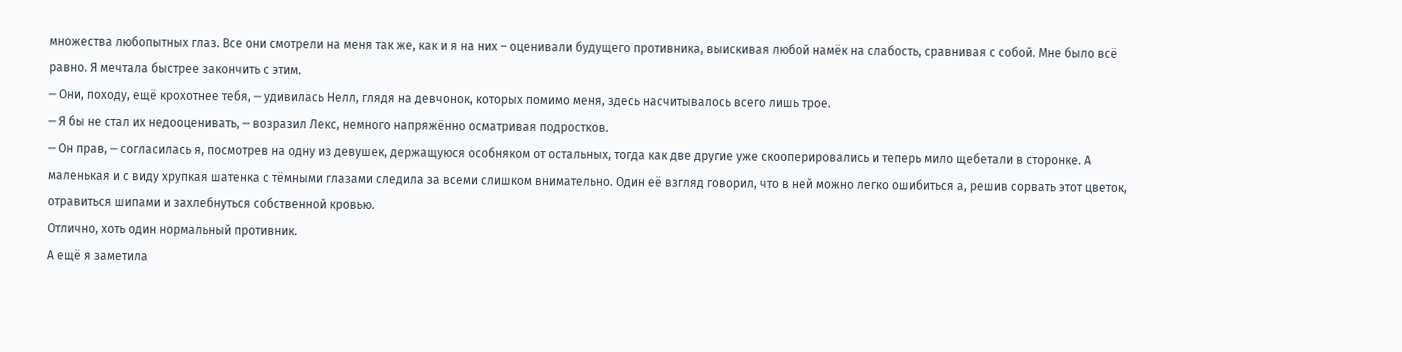множества любопытных глаз. Все они смотрели на меня так же, как и я на них – оценивали будущего противника, выискивая любой намёк на слабость, сравнивая с собой. Мне было всё равно. Я мечтала быстрее закончить с этим.
─ Они, походу, ещё крохотнее тебя, ─ удивилась Нелл, глядя на девчонок, которых помимо меня, здесь насчитывалось всего лишь трое.
─ Я бы не стал их недооценивать, ─ возразил Лекс, немного напряжённо осматривая подростков.
─ Он прав, ─ согласилась я, посмотрев на одну из девушек, держащуюся особняком от остальных, тогда как две другие уже скооперировались и теперь мило щебетали в сторонке. А маленькая и с виду хрупкая шатенка с тёмными глазами следила за всеми слишком внимательно. Один её взгляд говорил, что в ней можно легко ошибиться а, решив сорвать этот цветок, отравиться шипами и захлебнуться собственной кровью.
Отлично, хоть один нормальный противник.
А ещё я заметила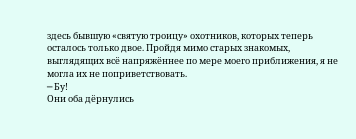здесь бывшую «святую троицу» охотников, которых теперь осталось только двое. Пройдя мимо старых знакомых, выглядящих всё напряжённее по мере моего приближения, я не могла их не поприветствовать.
─ Бу!
Они оба дёрнулись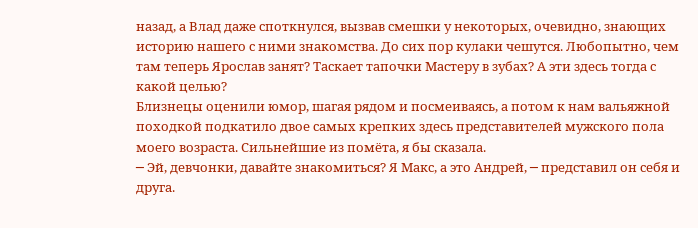назад, а Влад даже споткнулся, вызвав смешки у некоторых, очевидно, знающих историю нашего с ними знакомства. До сих пор кулаки чешутся. Любопытно, чем там теперь Ярослав занят? Таскает тапочки Мастеру в зубах? А эти здесь тогда с какой целью?
Близнецы оценили юмор, шагая рядом и посмеиваясь, а потом к нам вальяжной походкой подкатило двое самых крепких здесь представителей мужского пола моего возраста. Сильнейшие из помёта, я бы сказала.
─ Эй, девчонки, давайте знакомиться? Я Макс, а это Андрей, ─ представил он себя и друга.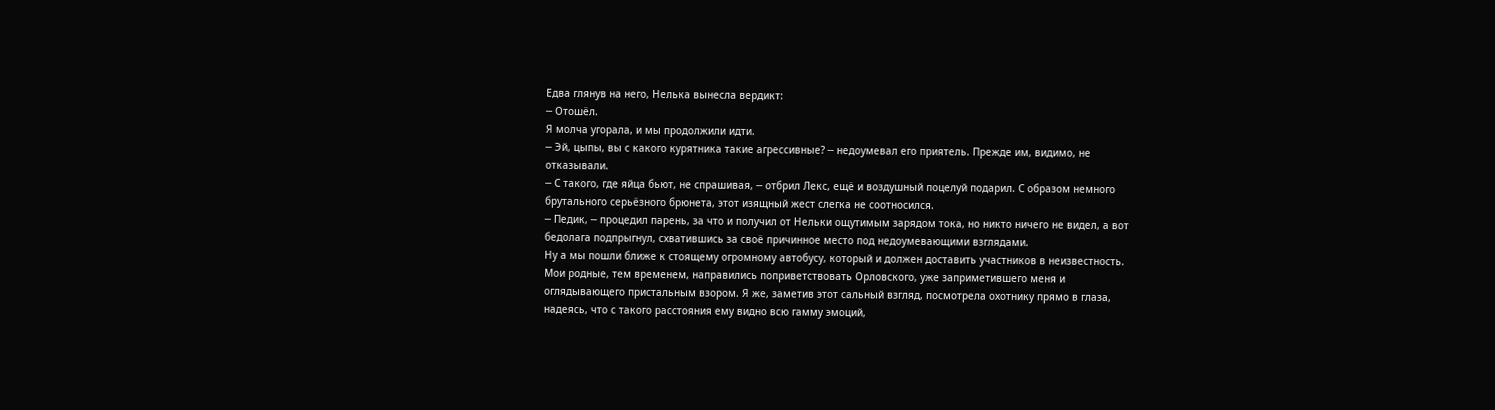Едва глянув на него, Нелька вынесла вердикт:
─ Отошёл.
Я молча угорала, и мы продолжили идти.
─ Эй, цыпы, вы с какого курятника такие агрессивные? ─ недоумевал его приятель. Прежде им, видимо, не отказывали.
─ С такого, где яйца бьют, не спрашивая, ─ отбрил Лекс, ещё и воздушный поцелуй подарил. С образом немного брутального серьёзного брюнета, этот изящный жест слегка не соотносился.
─ Педик, ─ процедил парень, за что и получил от Нельки ощутимым зарядом тока, но никто ничего не видел, а вот бедолага подпрыгнул, схватившись за своё причинное место под недоумевающими взглядами.
Ну а мы пошли ближе к стоящему огромному автобусу, который и должен доставить участников в неизвестность.
Мои родные, тем временем, направились поприветствовать Орловского, уже заприметившего меня и оглядывающего пристальным взором. Я же, заметив этот сальный взгляд, посмотрела охотнику прямо в глаза, надеясь, что с такого расстояния ему видно всю гамму эмоций,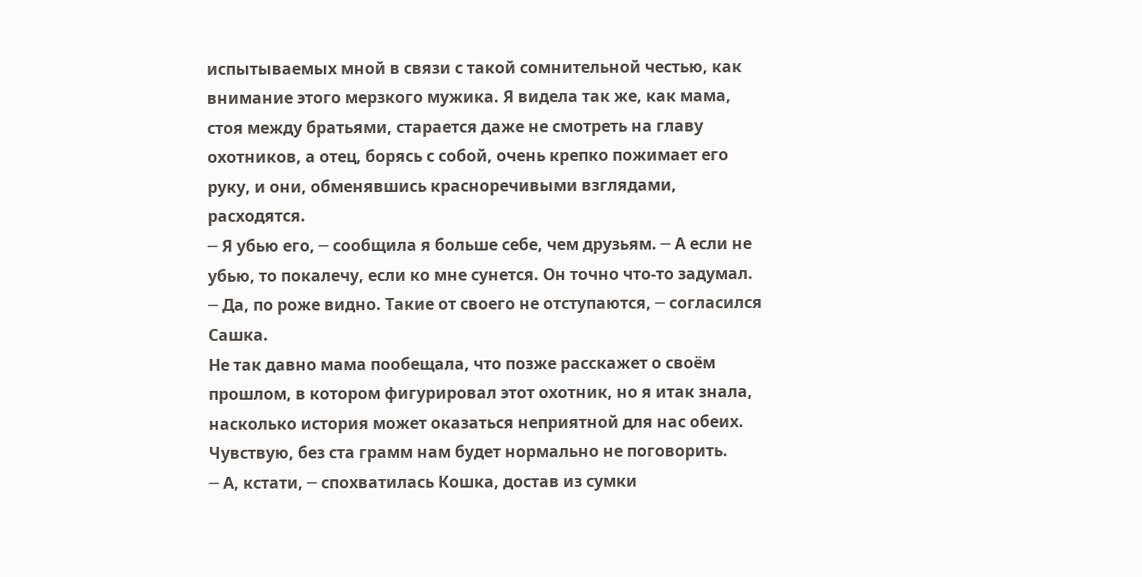испытываемых мной в связи с такой сомнительной честью, как внимание этого мерзкого мужика. Я видела так же, как мама, стоя между братьями, старается даже не смотреть на главу охотников, а отец, борясь с собой, очень крепко пожимает его руку, и они, обменявшись красноречивыми взглядами, расходятся.
─ Я убью его, ─ сообщила я больше себе, чем друзьям. ─ А если не убью, то покалечу, если ко мне сунется. Он точно что-то задумал.
─ Да, по роже видно. Такие от своего не отступаются, ─ согласился Сашка.
Не так давно мама пообещала, что позже расскажет о своём прошлом, в котором фигурировал этот охотник, но я итак знала, насколько история может оказаться неприятной для нас обеих. Чувствую, без ста грамм нам будет нормально не поговорить.
─ А, кстати, ─ спохватилась Кошка, достав из сумки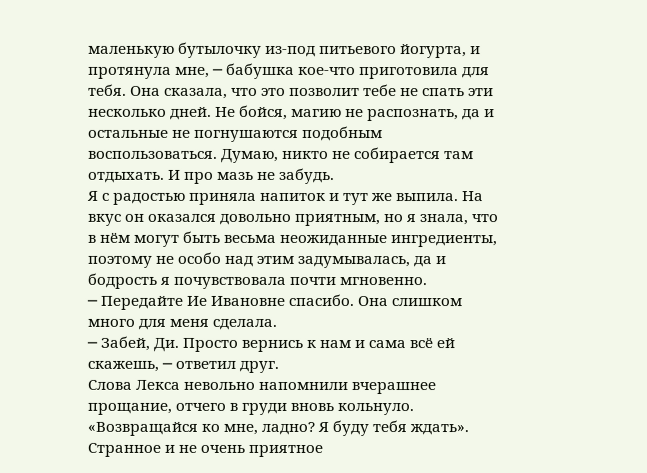маленькую бутылочку из-под питьевого йогурта, и протянула мне, ─ бабушка кое-что приготовила для тебя. Она сказала, что это позволит тебе не спать эти несколько дней. Не бойся, магию не распознать, да и остальные не погнушаются подобным воспользоваться. Думаю, никто не собирается там отдыхать. И про мазь не забудь.
Я с радостью приняла напиток и тут же выпила. На вкус он оказался довольно приятным, но я знала, что в нём могут быть весьма неожиданные ингредиенты, поэтому не особо над этим задумывалась, да и бодрость я почувствовала почти мгновенно.
─ Передайте Ие Ивановне спасибо. Она слишком много для меня сделала.
─ Забей, Ди. Просто вернись к нам и сама всё ей скажешь, ─ ответил друг.
Слова Лекса невольно напомнили вчерашнее прощание, отчего в груди вновь кольнуло.
«Возвращайся ко мне, ладно? Я буду тебя ждать».
Странное и не очень приятное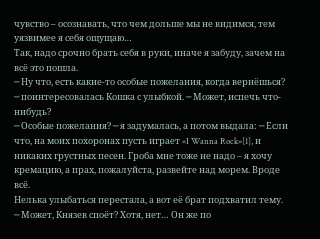чувство – осознавать, что чем дольше мы не видимся, тем уязвимее я себя ощущаю…
Так, надо срочно брать себя в руки, иначе я забуду, зачем на всё это пошла.
─ Ну что, есть какие-то особые пожелания, когда вернёшься? ─ поинтересовалась Кошка с улыбкой. ─ Может, испечь что-нибудь?
─ Особые пожелания? ─ я задумалась, а потом выдала: ─ Если что, на моих похоронах пусть играет «I Wanna Rock»[1], и никаких грустных песен. Гроба мне тоже не надо – я хочу кремацию, а прах, пожалуйста, развейте над морем. Вроде всё.
Нелька улыбаться перестала, а вот её брат подхватил тему.
─ Может, Князев споёт? Хотя, нет… Он же по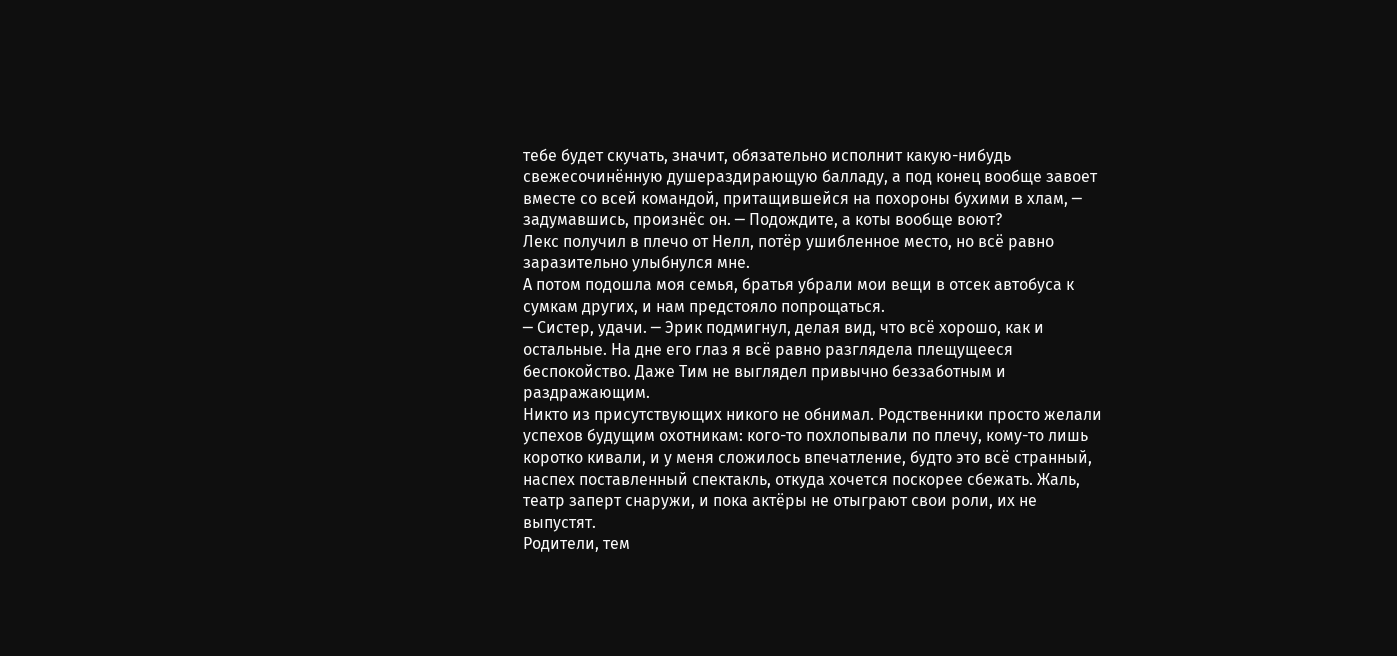тебе будет скучать, значит, обязательно исполнит какую-нибудь свежесочинённую душераздирающую балладу, а под конец вообще завоет вместе со всей командой, притащившейся на похороны бухими в хлам, ─ задумавшись, произнёс он. ─ Подождите, а коты вообще воют?
Лекс получил в плечо от Нелл, потёр ушибленное место, но всё равно заразительно улыбнулся мне.
А потом подошла моя семья, братья убрали мои вещи в отсек автобуса к сумкам других, и нам предстояло попрощаться.
─ Систер, удачи. ─ Эрик подмигнул, делая вид, что всё хорошо, как и остальные. На дне его глаз я всё равно разглядела плещущееся беспокойство. Даже Тим не выглядел привычно беззаботным и раздражающим.
Никто из присутствующих никого не обнимал. Родственники просто желали успехов будущим охотникам: кого-то похлопывали по плечу, кому-то лишь коротко кивали, и у меня сложилось впечатление, будто это всё странный, наспех поставленный спектакль, откуда хочется поскорее сбежать. Жаль, театр заперт снаружи, и пока актёры не отыграют свои роли, их не выпустят.
Родители, тем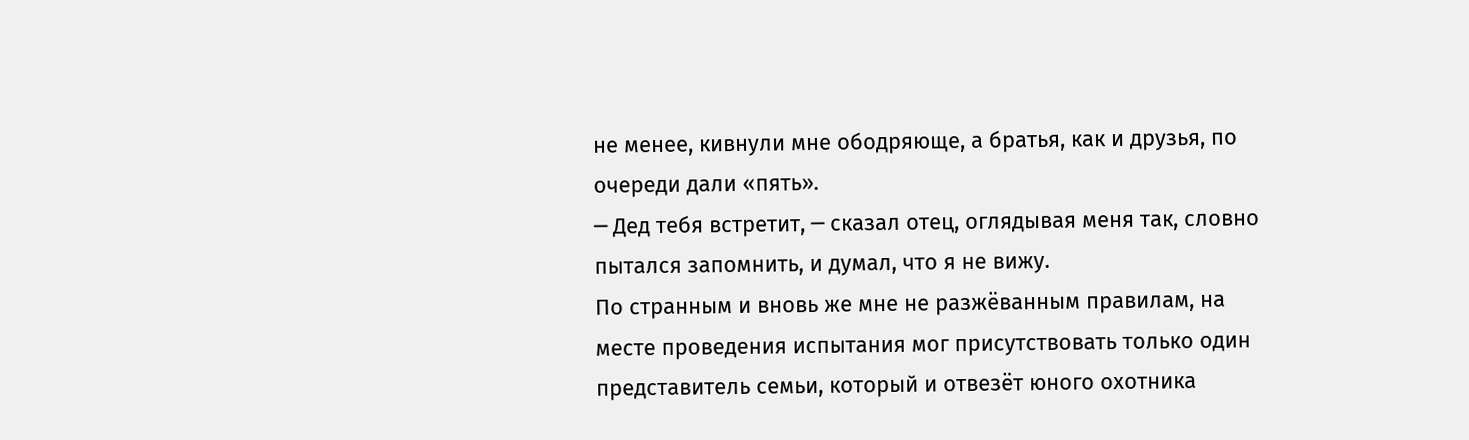не менее, кивнули мне ободряюще, а братья, как и друзья, по очереди дали «пять».
─ Дед тебя встретит, ─ сказал отец, оглядывая меня так, словно пытался запомнить, и думал, что я не вижу.
По странным и вновь же мне не разжёванным правилам, на месте проведения испытания мог присутствовать только один представитель семьи, который и отвезёт юного охотника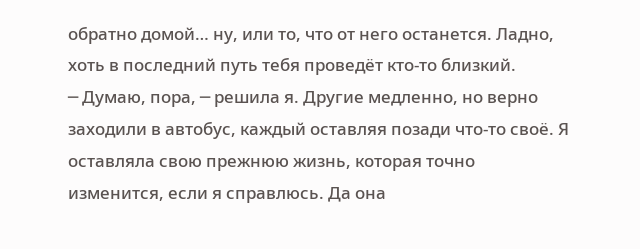обратно домой… ну, или то, что от него останется. Ладно, хоть в последний путь тебя проведёт кто-то близкий.
─ Думаю, пора, ─ решила я. Другие медленно, но верно заходили в автобус, каждый оставляя позади что-то своё. Я оставляла свою прежнюю жизнь, которая точно изменится, если я справлюсь. Да она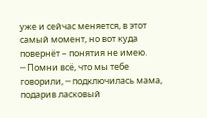уже и сейчас меняется, в этот самый момент, но вот куда повернёт – понятия не имею.
─ Помни всё, что мы тебе говорили, ─ подключилась мама, подарив ласковый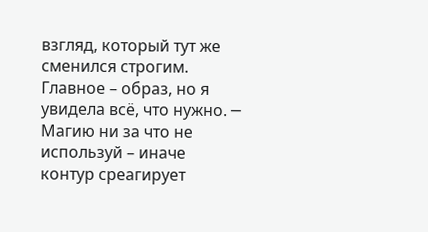взгляд, который тут же сменился строгим. Главное – образ, но я увидела всё, что нужно. ─ Магию ни за что не используй – иначе контур среагирует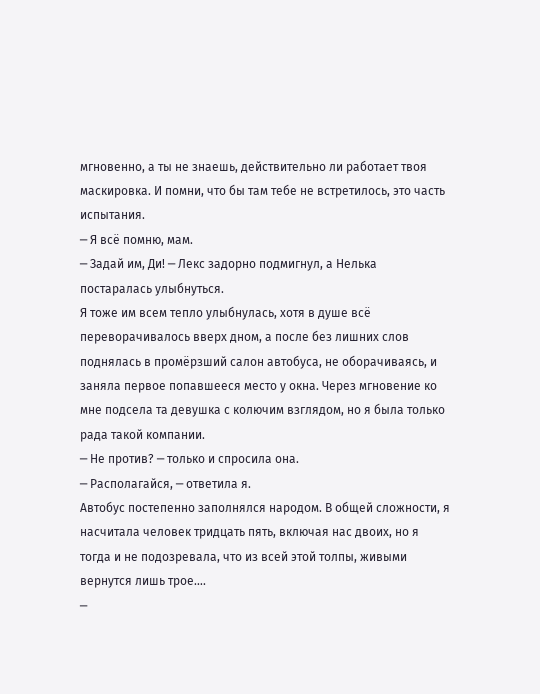мгновенно, а ты не знаешь, действительно ли работает твоя маскировка. И помни, что бы там тебе не встретилось, это часть испытания.
─ Я всё помню, мам.
─ Задай им, Ди! ─ Лекс задорно подмигнул, а Нелька постаралась улыбнуться.
Я тоже им всем тепло улыбнулась, хотя в душе всё переворачивалось вверх дном, а после без лишних слов поднялась в промёрзший салон автобуса, не оборачиваясь, и заняла первое попавшееся место у окна. Через мгновение ко мне подсела та девушка с колючим взглядом, но я была только рада такой компании.
─ Не против? ─ только и спросила она.
─ Располагайся, ─ ответила я.
Автобус постепенно заполнялся народом. В общей сложности, я насчитала человек тридцать пять, включая нас двоих, но я тогда и не подозревала, что из всей этой толпы, живыми вернутся лишь трое….
─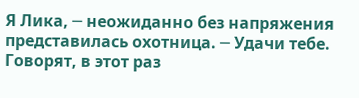Я Лика, ─ неожиданно без напряжения представилась охотница. ─ Удачи тебе. Говорят, в этот раз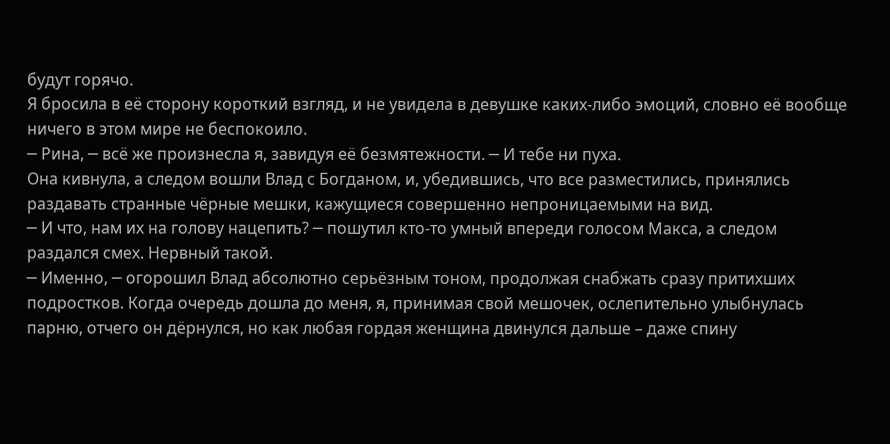будут горячо.
Я бросила в её сторону короткий взгляд, и не увидела в девушке каких-либо эмоций, словно её вообще ничего в этом мире не беспокоило.
─ Рина, ─ всё же произнесла я, завидуя её безмятежности. ─ И тебе ни пуха.
Она кивнула, а следом вошли Влад с Богданом, и, убедившись, что все разместились, принялись раздавать странные чёрные мешки, кажущиеся совершенно непроницаемыми на вид.
─ И что, нам их на голову нацепить? ─ пошутил кто-то умный впереди голосом Макса, а следом раздался смех. Нервный такой.
─ Именно, ─ огорошил Влад абсолютно серьёзным тоном, продолжая снабжать сразу притихших подростков. Когда очередь дошла до меня, я, принимая свой мешочек, ослепительно улыбнулась парню, отчего он дёрнулся, но как любая гордая женщина двинулся дальше – даже спину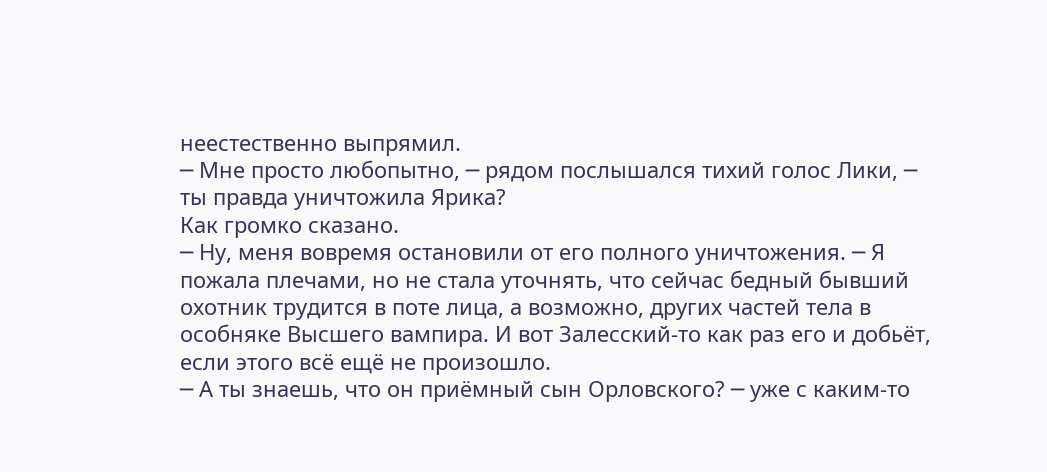неестественно выпрямил.
─ Мне просто любопытно, ─ рядом послышался тихий голос Лики, ─ ты правда уничтожила Ярика?
Как громко сказано.
─ Ну, меня вовремя остановили от его полного уничтожения. ─ Я пожала плечами, но не стала уточнять, что сейчас бедный бывший охотник трудится в поте лица, а возможно, других частей тела в особняке Высшего вампира. И вот Залесский-то как раз его и добьёт, если этого всё ещё не произошло.
─ А ты знаешь, что он приёмный сын Орловского? ─ уже с каким-то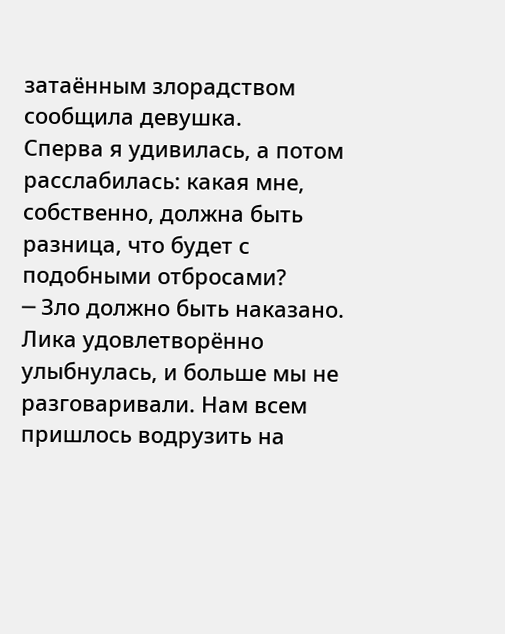затаённым злорадством сообщила девушка.
Сперва я удивилась, а потом расслабилась: какая мне, собственно, должна быть разница, что будет с подобными отбросами?
─ Зло должно быть наказано.
Лика удовлетворённо улыбнулась, и больше мы не разговаривали. Нам всем пришлось водрузить на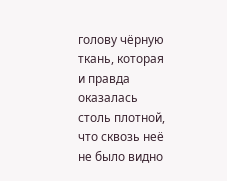голову чёрную ткань, которая и правда оказалась столь плотной, что сквозь неё не было видно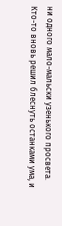ни одного мало-мальски узенького просвета. Кто-то вновь решил блеснуть останками ума, и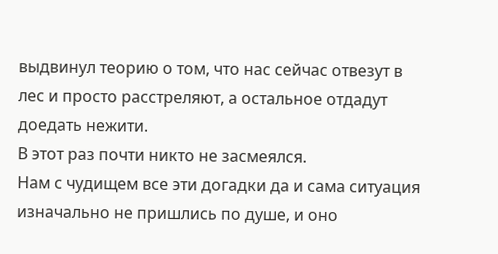выдвинул теорию о том, что нас сейчас отвезут в лес и просто расстреляют, а остальное отдадут доедать нежити.
В этот раз почти никто не засмеялся.
Нам с чудищем все эти догадки да и сама ситуация изначально не пришлись по душе, и оно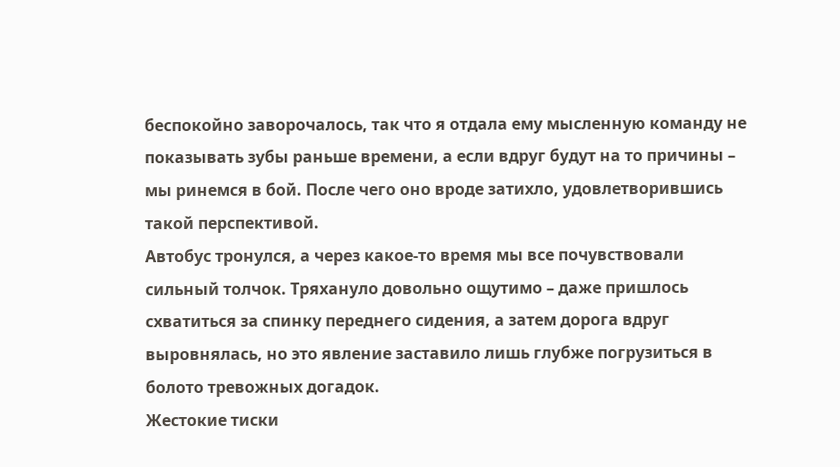беспокойно заворочалось, так что я отдала ему мысленную команду не показывать зубы раньше времени, а если вдруг будут на то причины – мы ринемся в бой. После чего оно вроде затихло, удовлетворившись такой перспективой.
Автобус тронулся, а через какое-то время мы все почувствовали сильный толчок. Тряхануло довольно ощутимо – даже пришлось схватиться за спинку переднего сидения, а затем дорога вдруг выровнялась, но это явление заставило лишь глубже погрузиться в болото тревожных догадок.
Жестокие тиски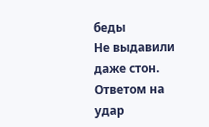беды
Не выдавили даже стон.
Ответом на удар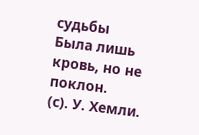судьбы
Была лишь кровь, но не поклон.
(с). У. Хемли.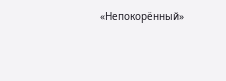«Непокорённый»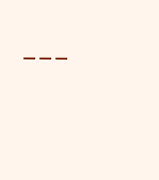___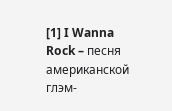[1] I Wanna Rock – песня американской глэм-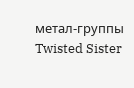метал-группы Twisted Sister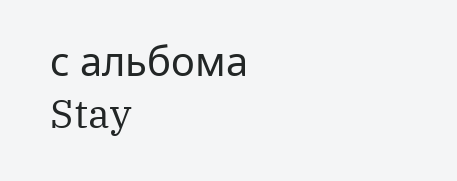с альбома Stay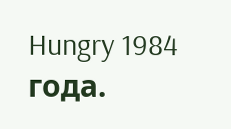Hungry 1984 года.